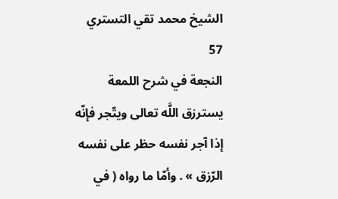الشيخ محمد تقي التستري
57
النجعة في شرح اللمعة
يسترزق اللَّه تعالى ويتّجر فإنّه إذا آجر نفسه حظر على نفسه الرّزق » . وأمّا ما رواه ( في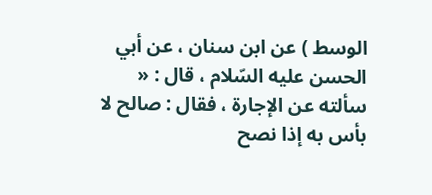الوسط ) عن ابن سنان ، عن أبي الحسن عليه السّلام ، قال : « سألته عن الإجارة ، فقال : صالح لا بأس به إذا نصح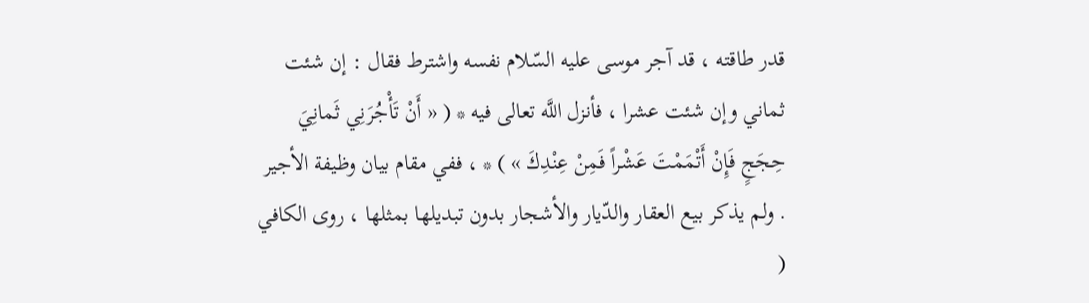قدر طاقته ، قد آجر موسى عليه السّلام نفسه واشترط فقال : إن شئت ثماني وإن شئت عشرا ، فأنزل اللَّه تعالى فيه * ( « أَنْ تَأْجُرَنِي ثَمانِيَ حِجَجٍ فَإِنْ أَتْمَمْتَ عَشْراً فَمِنْ عِنْدِكَ » ) * ، ففي مقام بيان وظيفة الأجير . ولم يذكر بيع العقار والدّيار والأشجار بدون تبديلها بمثلها ، روى الكافي (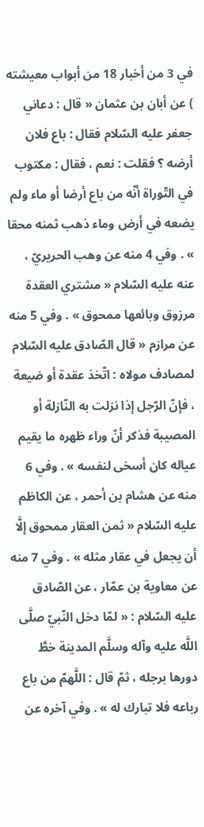في 3 من أخبار 18 من أبواب معيشته ) عن أبان بن عثمان « قال : دعاني جعفر عليه السّلام فقال : باع فلان أرضه ؟ فقلت : نعم ، فقال : مكتوب في التّوراة أنّه من باع أرضا أو ماء ولم يضعه في أرض وماء ذهب ثمنه محقا » . وفي 4 منه عن وهب الحريريّ ، عنه عليه السّلام « مشتري العقدة مرزوق وبائعها ممحوق » . وفي 5 منه عن مرازم « قال الصّادق عليه السّلام لمصادف مولاه : اتّخذ عقدة أو ضيعة ، فإنّ الرّجل إذا نزلت به النّازلة أو المصيبة فذكر أنّ وراء ظهره ما يقيم عياله كان أسخى لنفسه » . وفي 6 منه عن هشام بن أحمر ، عن الكاظم عليه السّلام « ثمن العقار ممحوق إلَّا أن يجعل في عقار مثله » . وفي 7 منه عن معاوية بن عمّار ، عن الصّادق عليه السّلام : « لمّا دخل النّبيّ صلَّى اللَّه عليه وآله وسلَّم المدينة خطَّ دورها برجله ، ثمّ قال : اللَّهمّ من باع رباعه فلا تبارك له » . وفي آخره عن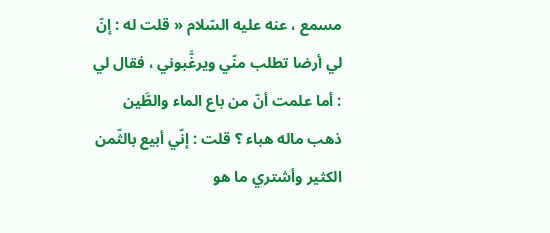مسمع ، عنه عليه السّلام « قلت له : إنّ لي أرضا تطلب منّي ويرغَّبوني ، فقال لي : أما علمت أنّ من باع الماء والطَّين ذهب ماله هباء ؟ قلت : إنّي أبيع بالثّمن الكثير وأشتري ما هو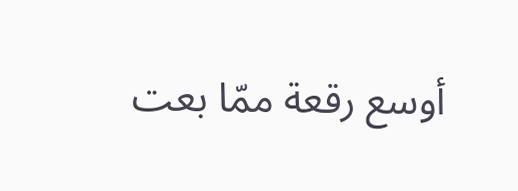أوسع رقعة ممّا بعت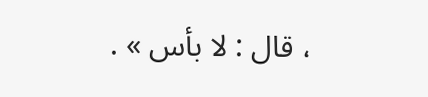، قال : لا بأس » .